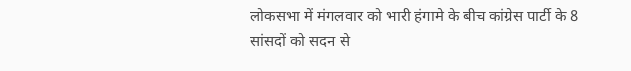लोकसभा में मंगलवार को भारी हंगामे के बीच कांग्रेस पार्टी के 8 सांसदों को सदन से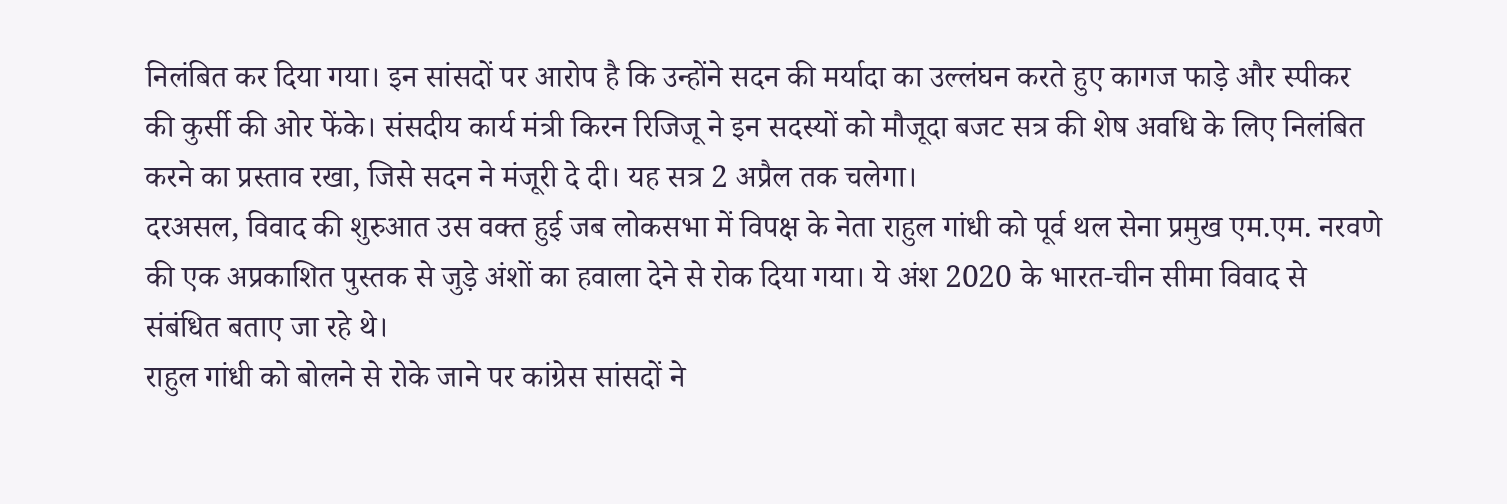निलंबित कर दिया गया। इन सांसदों पर आरोप है कि उन्होंने सदन की मर्यादा का उल्लंघन करते हुए कागज फाड़े और स्पीकर की कुर्सी की ओर फेंके। संसदीय कार्य मंत्री किरन रिजिजू ने इन सदस्यों को मौजूदा बजट सत्र की शेष अवधि के लिए निलंबित करने का प्रस्ताव रखा, जिसे सदन ने मंजूरी दे दी। यह सत्र 2 अप्रैल तक चलेगा।
दरअसल, विवाद की शुरुआत उस वक्त हुई जब लोकसभा में विपक्ष के नेता राहुल गांधी को पूर्व थल सेना प्रमुख एम.एम. नरवणे की एक अप्रकाशित पुस्तक से जुड़े अंशों का हवाला देने से रोक दिया गया। ये अंश 2020 के भारत-चीन सीमा विवाद से संबंधित बताए जा रहे थे।
राहुल गांधी को बोलने से रोके जाने पर कांग्रेस सांसदों ने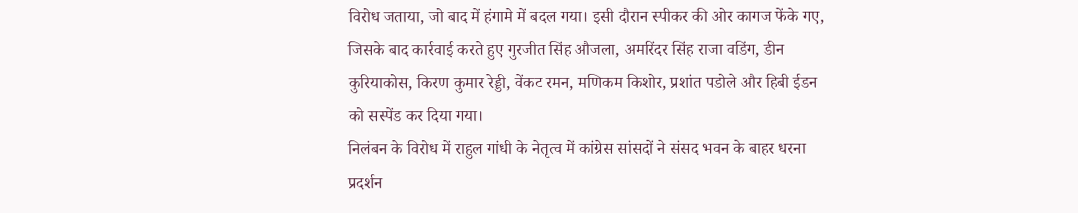विरोध जताया, जो बाद में हंगामे में बदल गया। इसी दौरान स्पीकर की ओर कागज फेंके गए, जिसके बाद कार्रवाई करते हुए गुरजीत सिंह औजला, अमरिंदर सिंह राजा वडिंग, डीन कुरियाकोस, किरण कुमार रेड्डी, वेंकट रमन, मणिकम किशोर, प्रशांत पडोले और हिबी ईडन को सस्पेंड कर दिया गया।
निलंबन के विरोध में राहुल गांधी के नेतृत्व में कांग्रेस सांसदों ने संसद भवन के बाहर धरना प्रदर्शन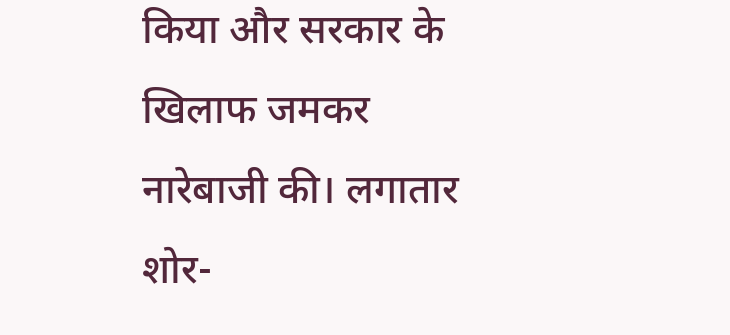किया और सरकार के खिलाफ जमकर नारेबाजी की। लगातार शोर-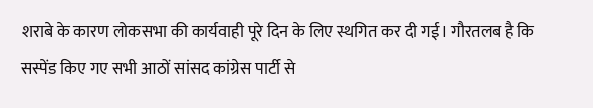शराबे के कारण लोकसभा की कार्यवाही पूरे दिन के लिए स्थगित कर दी गई। गौरतलब है कि सस्पेंड किए गए सभी आठों सांसद कांग्रेस पार्टी से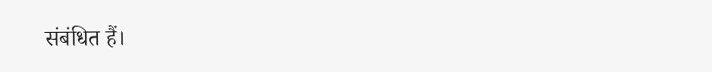संबंधित हैं।